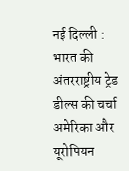नई दिल्ली : भारत की अंतरराष्ट्रीय ट्रेड डील्स की चर्चा अमेरिका और यूरोपियन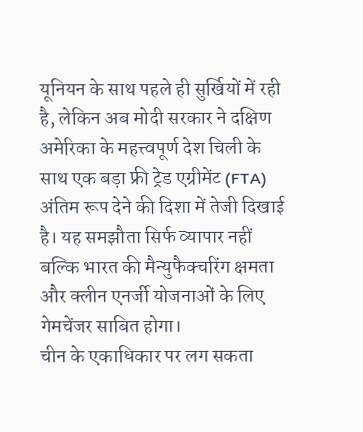यूनियन के साथ पहले ही सुर्खियों में रही है, लेकिन अब मोदी सरकार ने दक्षिण अमेरिका के महत्त्वपूर्ण देश चिली के साथ एक बड़ा फ्री ट्रेड एग्रीमेंट (FTA) अंतिम रूप देने की दिशा में तेजी दिखाई है। यह समझौता सिर्फ व्यापार नहीं बल्कि भारत की मैन्युफैक्चरिंग क्षमता और क्लीन एनर्जी योजनाओं के लिए गेमचेंजर साबित होगा।
चीन के एकाधिकार पर लग सकता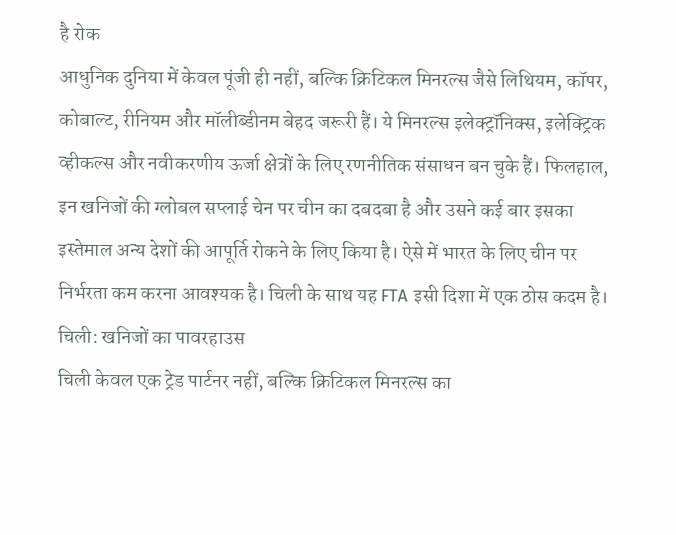है रोक
आधुनिक दुनिया में केवल पूंजी ही नहीं, बल्कि क्रिटिकल मिनरल्स जैसे लिथियम, कॉपर, कोबाल्ट, रीनियम और मॉलीब्डीनम बेहद जरूरी हैं। ये मिनरल्स इलेक्ट्रॉनिक्स, इलेक्ट्रिक व्हीकल्स और नवीकरणीय ऊर्जा क्षेत्रों के लिए रणनीतिक संसाधन बन चुके हैं। फिलहाल, इन खनिजों की ग्लोबल सप्लाई चेन पर चीन का दबदबा है और उसने कई बार इसका इस्तेमाल अन्य देशों की आपूर्ति रोकने के लिए किया है। ऐसे में भारत के लिए चीन पर निर्भरता कम करना आवश्यक है। चिली के साथ यह FTA इसी दिशा में एक ठोस कदम है।
चिली: खनिजों का पावरहाउस
चिली केवल एक ट्रेड पार्टनर नहीं, बल्कि क्रिटिकल मिनरल्स का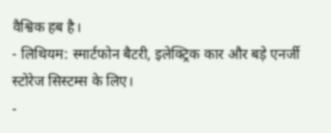वैश्विक हब है।
- लिथियम: स्मार्टफोन बैटरी, इलेक्ट्रिक कार और बड़े एनर्जी स्टोरेज सिस्टम्स के लिए।
-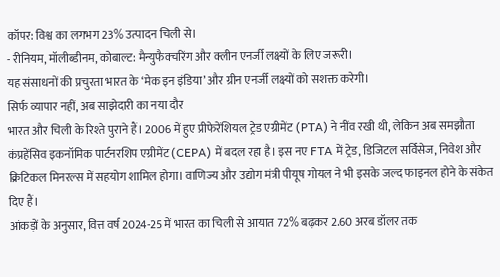कॉपर: विश्व का लगभग 23% उत्पादन चिली से।
- रीनियम, मॉलीब्डीनम, कोबाल्ट: मैन्युफैक्चरिंग और क्लीन एनर्जी लक्ष्यों के लिए जरूरी।
यह संसाधनों की प्रचुरता भारत के ‘मेक इन इंडिया’ और ग्रीन एनर्जी लक्ष्यों को सशक्त करेगी।
सिर्फ व्यापार नहीं, अब साझेदारी का नया दौर
भारत और चिली के रिश्ते पुराने हैं। 2006 में हुए प्रीफेरेंशियल ट्रेड एग्रीमेंट (PTA) ने नींव रखी थी, लेकिन अब समझौता कंप्रहेंसिव इकनॉमिक पार्टनरशिप एग्रीमेंट (CEPA) में बदल रहा है। इस नए FTA में ट्रेड, डिजिटल सर्विसेज, निवेश और क्रिटिकल मिनरल्स में सहयोग शामिल होगा। वाणिज्य और उद्योग मंत्री पीयूष गोयल ने भी इसके जल्द फाइनल होने के संकेत दिए हैं।
आंकड़ों के अनुसार, वित्त वर्ष 2024-25 में भारत का चिली से आयात 72% बढ़कर 2.60 अरब डॉलर तक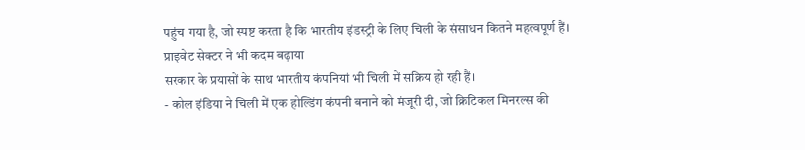पहुंच गया है, जो स्पष्ट करता है कि भारतीय इंडस्ट्री के लिए चिली के संसाधन कितने महत्वपूर्ण हैं।
प्राइवेट सेक्टर ने भी कदम बढ़ाया
सरकार के प्रयासों के साथ भारतीय कंपनियां भी चिली में सक्रिय हो रही हैं।
- कोल इंडिया ने चिली में एक होल्डिंग कंपनी बनाने को मंजूरी दी, जो क्रिटिकल मिनरल्स की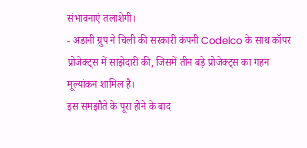संभावनाएं तलाशेगी।
- अडानी ग्रुप ने चिली की सरकारी कंपनी Codelco के साथ कॉपर प्रोजेक्ट्स में साझेदारी की, जिसमें तीन बड़े प्रोजेक्ट्स का गहन मूल्यांकन शामिल है।
इस समझौते के पूरा होने के बाद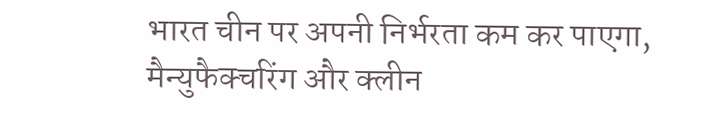भारत चीन पर अपनी निर्भरता कम कर पाएगा, मैन्युफैक्चरिंग और क्लीन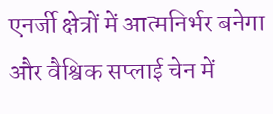एनर्जी क्षेत्रों में आत्मनिर्भर बनेगा और वैश्विक सप्लाई चेन में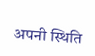अपनी स्थिति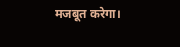मजबूत करेगा।